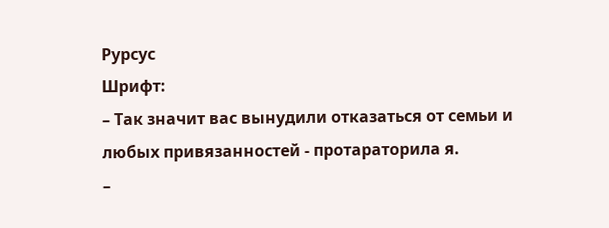Рурсус
Шрифт:
– Так значит вас вынудили отказаться от семьи и любых привязанностей - протараторила я.
–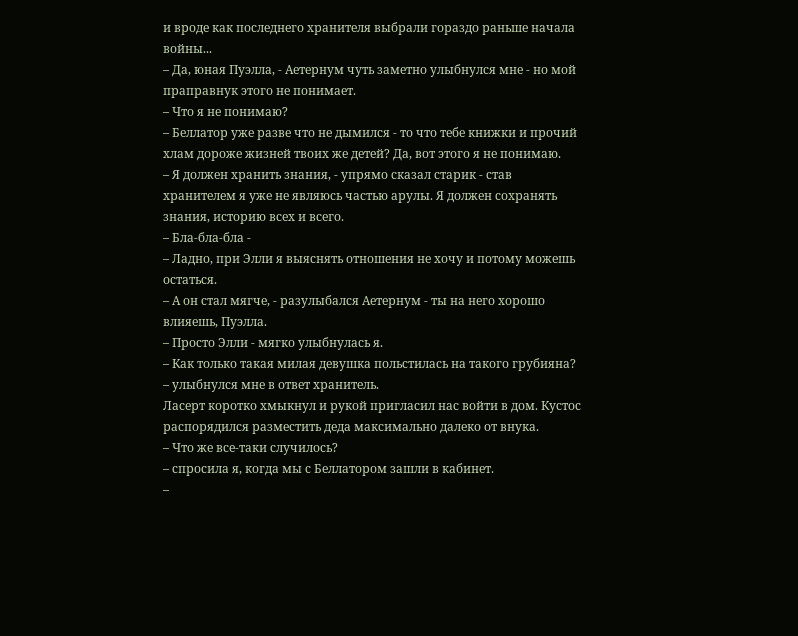и вроде как последнего хранителя выбрали гораздо раньше начала войны...
– Да, юная Пуэлла, - Аетернум чуть заметно улыбнулся мне - но мой праправнук этого не понимает.
– Что я не понимаю?
– Беллатор уже разве что не дымился - то что тебе книжки и прочий хлам дороже жизней твоих же детей? Да, вот этого я не понимаю.
– Я должен хранить знания, - упрямо сказал старик - став хранителем я уже не являюсь частью арулы. Я должен сохранять знания, историю всех и всего.
– Бла-бла-бла -
– Ладно, при Элли я выяснять отношения не хочу и потому можешь остаться.
– А он стал мягче, - разулыбался Аетернум - ты на него хорошо влияешь, Пуэлла.
– Просто Элли - мягко улыбнулась я.
– Как только такая милая девушка польстилась на такого грубияна?
– улыбнулся мне в ответ хранитель.
Ласерт коротко хмыкнул и рукой пригласил нас войти в дом. Кустос распорядился разместить деда максимально далеко от внука.
– Что же все-таки случилось?
– спросила я, когда мы с Беллатором зашли в кабинет.
–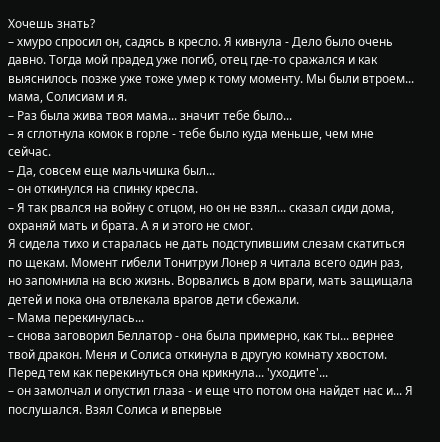Хочешь знать?
– хмуро спросил он, садясь в кресло. Я кивнула - Дело было очень давно. Тогда мой прадед уже погиб, отец где-то сражался и как выяснилось позже уже тоже умер к тому моменту. Мы были втроем... мама, Солисиам и я.
– Раз была жива твоя мама... значит тебе было...
– я сглотнула комок в горле - тебе было куда меньше, чем мне сейчас.
– Да, совсем еще мальчишка был...
– он откинулся на спинку кресла.
– Я так рвался на войну с отцом, но он не взял... сказал сиди дома, охраняй мать и брата. А я и этого не смог.
Я сидела тихо и старалась не дать подступившим слезам скатиться по щекам. Момент гибели Тонитруи Лонер я читала всего один раз, но запомнила на всю жизнь. Ворвались в дом враги, мать защищала детей и пока она отвлекала врагов дети сбежали.
– Мама перекинулась...
– снова заговорил Беллатор - она была примерно, как ты... вернее твой дракон. Меня и Солиса откинула в другую комнату хвостом. Перед тем как перекинуться она крикнула... 'уходите'...
– он замолчал и опустил глаза - и еще что потом она найдет нас и... Я послушался. Взял Солиса и впервые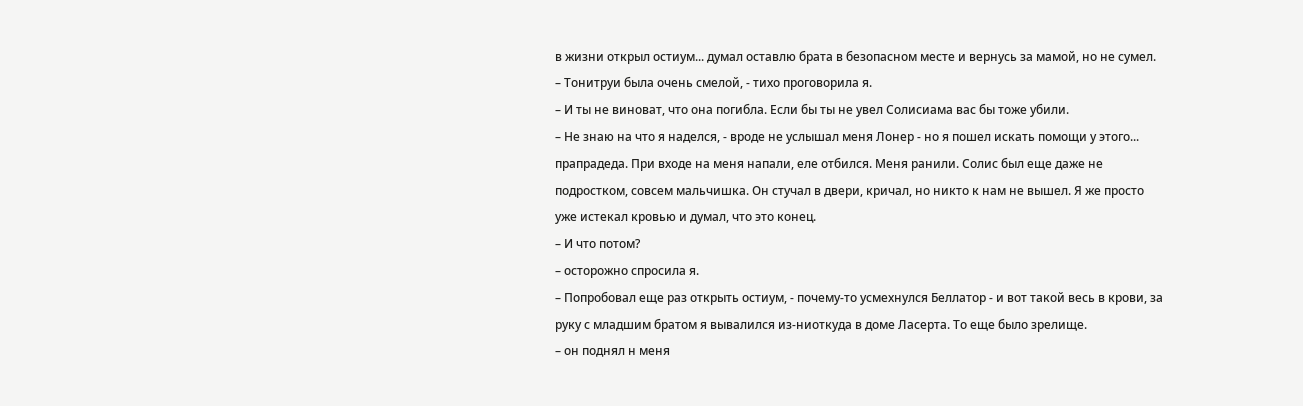в жизни открыл остиум... думал оставлю брата в безопасном месте и вернусь за мамой, но не сумел.
– Тонитруи была очень смелой, - тихо проговорила я.
– И ты не виноват, что она погибла. Если бы ты не увел Солисиама вас бы тоже убили.
– Не знаю на что я наделся, - вроде не услышал меня Лонер - но я пошел искать помощи у этого... прапрадеда. При входе на меня напали, еле отбился. Меня ранили. Солис был еще даже не подростком, совсем мальчишка. Он стучал в двери, кричал, но никто к нам не вышел. Я же просто уже истекал кровью и думал, что это конец.
– И что потом?
– осторожно спросила я.
– Попробовал еще раз открыть остиум, - почему-то усмехнулся Беллатор - и вот такой весь в крови, за руку с младшим братом я вывалился из-ниоткуда в доме Ласерта. То еще было зрелище.
– он поднял н меня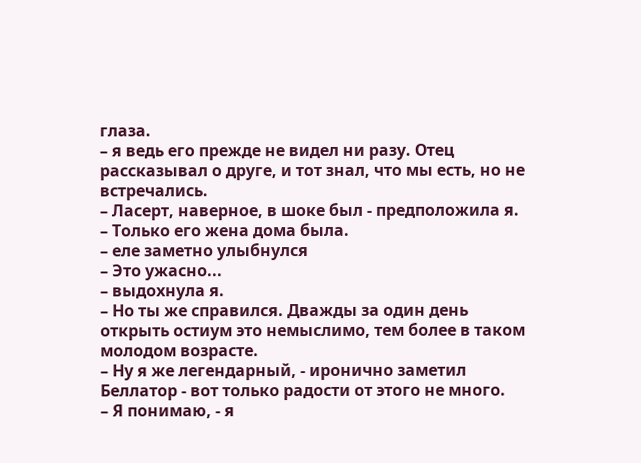глаза.
– я ведь его прежде не видел ни разу. Отец рассказывал о друге, и тот знал, что мы есть, но не встречались.
– Ласерт, наверное, в шоке был - предположила я.
– Только его жена дома была.
– еле заметно улыбнулся
– Это ужасно...
– выдохнула я.
– Но ты же справился. Дважды за один день открыть остиум это немыслимо, тем более в таком молодом возрасте.
– Ну я же легендарный, - иронично заметил Беллатор - вот только радости от этого не много.
– Я понимаю, - я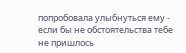попробовала улыбнуться ему - если бы не обстоятельства тебе не пришлось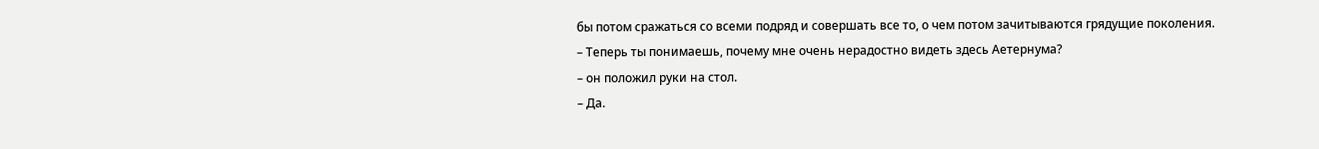бы потом сражаться со всеми подряд и совершать все то, о чем потом зачитываются грядущие поколения.
– Теперь ты понимаешь, почему мне очень нерадостно видеть здесь Аетернума?
– он положил руки на стол.
– Да.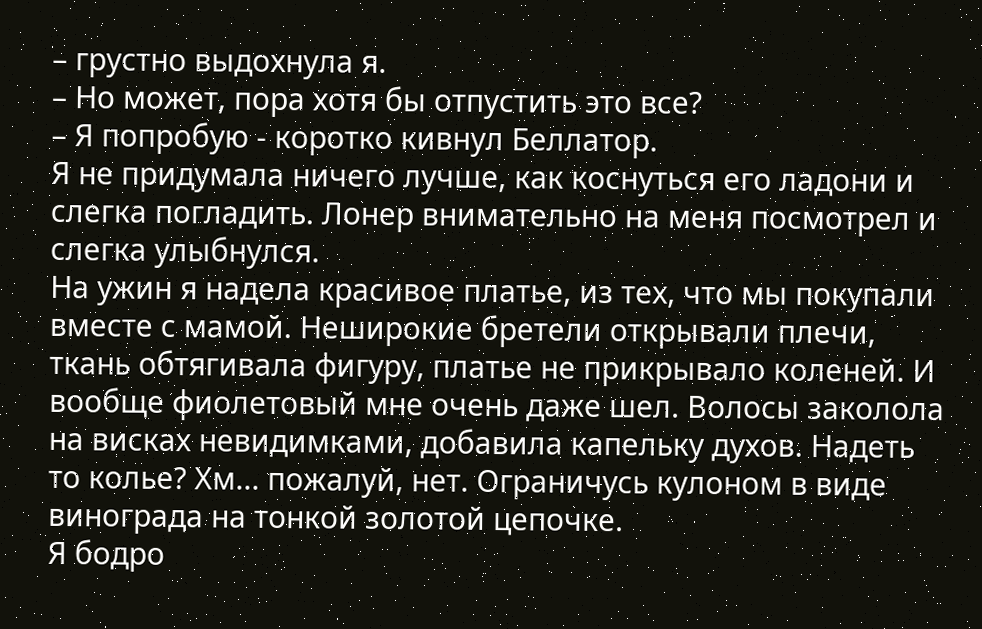– грустно выдохнула я.
– Но может, пора хотя бы отпустить это все?
– Я попробую - коротко кивнул Беллатор.
Я не придумала ничего лучше, как коснуться его ладони и слегка погладить. Лонер внимательно на меня посмотрел и слегка улыбнулся.
На ужин я надела красивое платье, из тех, что мы покупали вместе с мамой. Неширокие бретели открывали плечи, ткань обтягивала фигуру, платье не прикрывало коленей. И вообще фиолетовый мне очень даже шел. Волосы заколола на висках невидимками, добавила капельку духов. Надеть то колье? Хм... пожалуй, нет. Ограничусь кулоном в виде винограда на тонкой золотой цепочке.
Я бодро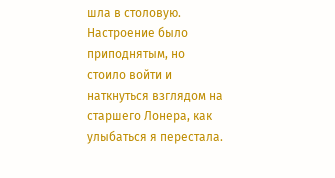шла в столовую. Настроение было приподнятым, но стоило войти и наткнуться взглядом на старшего Лонера, как улыбаться я перестала.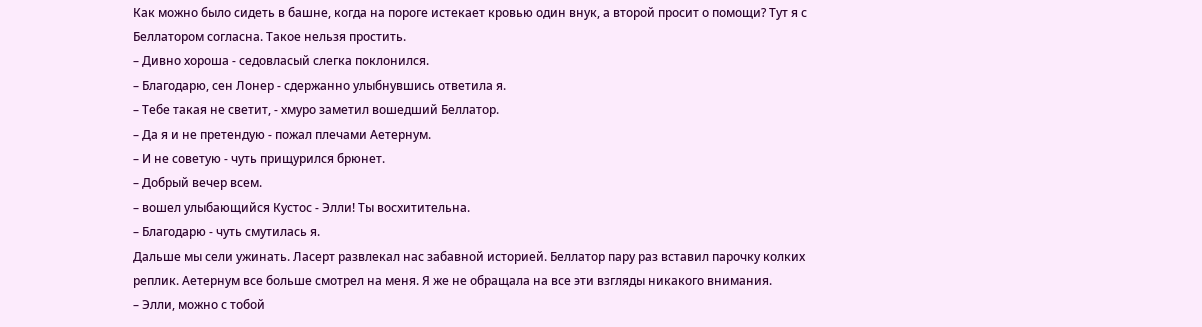Как можно было сидеть в башне, когда на пороге истекает кровью один внук, а второй просит о помощи? Тут я с Беллатором согласна. Такое нельзя простить.
– Дивно хороша - седовласый слегка поклонился.
– Благодарю, сен Лонер - сдержанно улыбнувшись ответила я.
– Тебе такая не светит, - хмуро заметил вошедший Беллатор.
– Да я и не претендую - пожал плечами Аетернум.
– И не советую - чуть прищурился брюнет.
– Добрый вечер всем.
– вошел улыбающийся Кустос - Элли! Ты восхитительна.
– Благодарю - чуть смутилась я.
Дальше мы сели ужинать. Ласерт развлекал нас забавной историей. Беллатор пару раз вставил парочку колких реплик. Аетернум все больше смотрел на меня. Я же не обращала на все эти взгляды никакого внимания.
– Элли, можно с тобой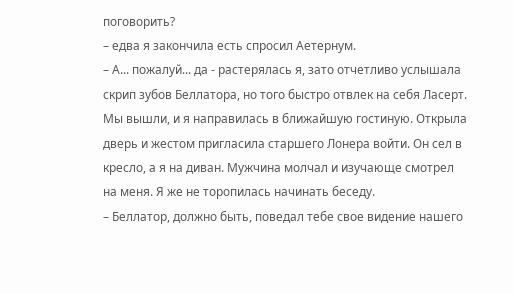поговорить?
– едва я закончила есть спросил Аетернум.
– А... пожалуй... да - растерялась я, зато отчетливо услышала скрип зубов Беллатора, но того быстро отвлек на себя Ласерт.
Мы вышли, и я направилась в ближайшую гостиную. Открыла дверь и жестом пригласила старшего Лонера войти. Он сел в кресло, а я на диван. Мужчина молчал и изучающе смотрел на меня. Я же не торопилась начинать беседу.
– Беллатор, должно быть, поведал тебе свое видение нашего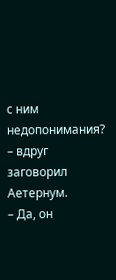с ним недопонимания?
– вдруг заговорил Аетернум.
– Да, он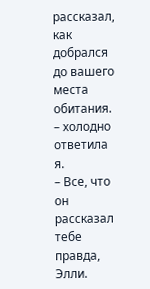рассказал, как добрался до вашего места обитания.
– холодно ответила я.
– Все, что он рассказал тебе правда, Элли.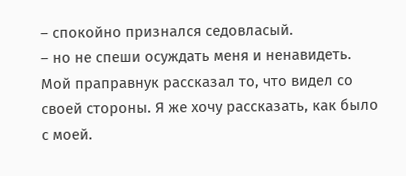– спокойно признался седовласый.
– но не спеши осуждать меня и ненавидеть. Мой праправнук рассказал то, что видел со своей стороны. Я же хочу рассказать, как было с моей.